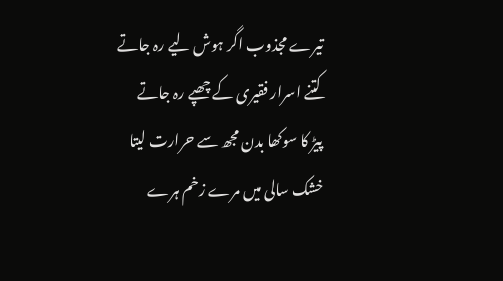تیرے مجذوب اگر ہوش لیے رہ جاتے
کتنے اسرار فقیری کے چھپے رہ جاتے
پیڑ کا سوکھا بدن مجھ سے حرارت لیتا
خشک سالی میں مرے زخم ہرے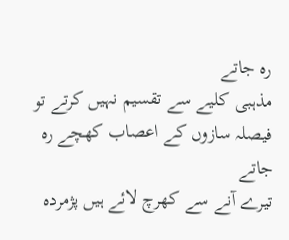رہ جاتے
مذہبی کلیے سے تقسیم نہیں کرتے تو
فیصلہ سازوں کے اعصاب کھچے رہ جاتے
تیرے آنے سے کھرچ لائے ہیں پژمردہ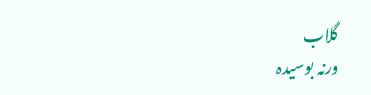گلاب
ورنہ بوسیدہ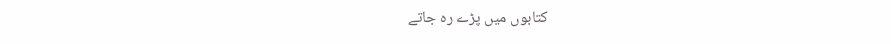کتابوں میں پڑے رہ جاتے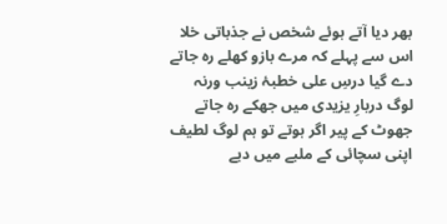بھر دیا آتے ہوئے شخص نے جذباتی خلا
اس سے پہلے کہ مرے بازو کھلے رہ جاتے
دے گیا درسِ علی خطبۂ زینب ورنہ
لوگ دربارِ یزیدی میں جھکے رہ جاتے
جھوٹ کے پیر اگر ہوتے تو ہم لوگ لطیف
اپنی سچائی کے ملبے میں دبے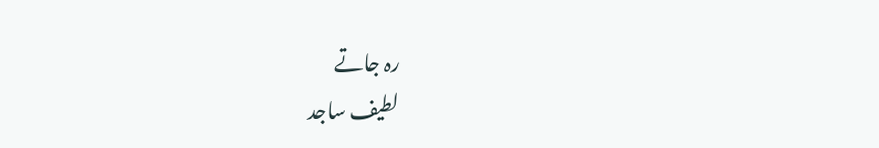رہ جاتے
لطیف ساجد